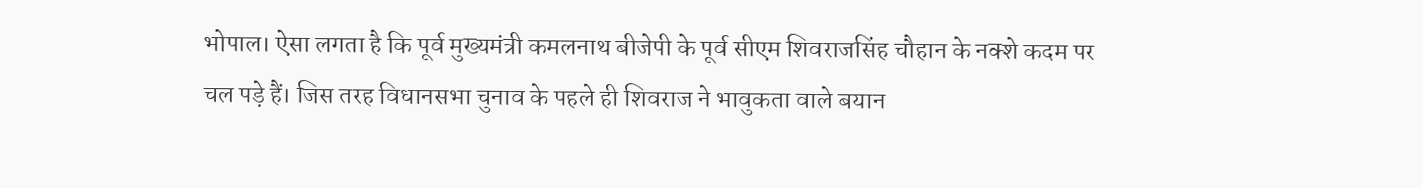भोपाल। ऐसा लगता है कि पूर्व मुख्यमंत्री कमलनाथ बीजेपी के पूर्व सीएम शिवराजसिंह चौहान के नक्शे कदम पर चल पड़े हैं। जिस तरह विधानसभा चुनाव के पहले ही शिवराज ने भावुकता वाले बयान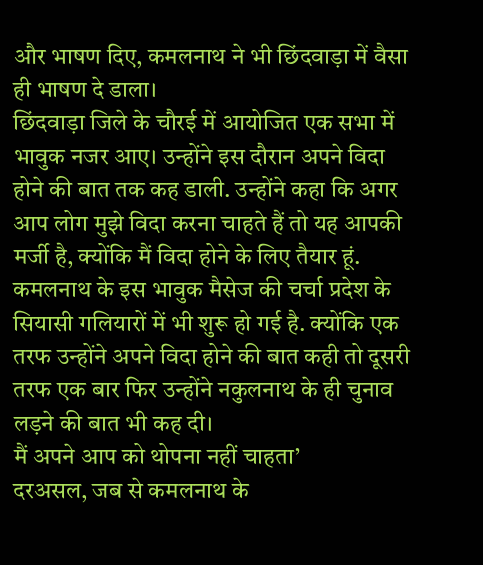और भाषण दिए, कमलनाथ ने भी छिंदवाड़ा में वैसा ही भाषण दे डाला।
छिंदवाड़ा जिले के चौरई में आयोजित एक सभा में भावुक नजर आए। उन्होंने इस दौरान अपने विदा होने की बात तक कह डाली. उन्होंने कहा कि अगर आप लोग मुझे विदा करना चाहते हैं तो यह आपकी मर्जी है, क्योंकि मैं विदा होने के लिए तैयार हूं. कमलनाथ के इस भावुक मैसेज की चर्चा प्रदेश के सियासी गलियारों में भी शुरू हो गई है. क्योंकि एक तरफ उन्होंने अपने विदा होने की बात कही तो दूसरी तरफ एक बार फिर उन्होंने नकुलनाथ के ही चुनाव लड़ने की बात भी कह दी।
मैं अपने आप को थोपना नहीं चाहता’
दरअसल, जब से कमलनाथ के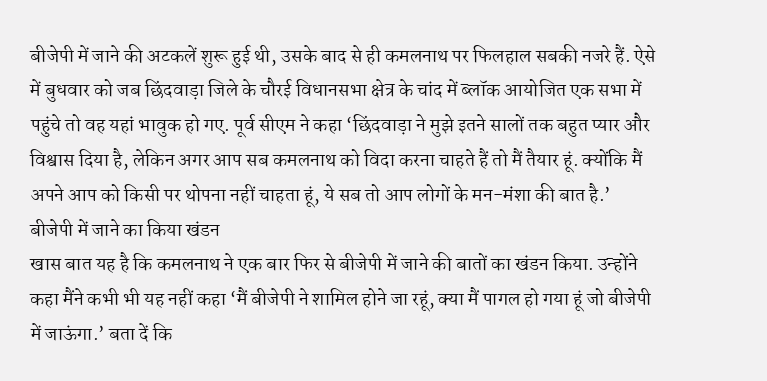बीजेपी में जाने की अटकलें शुरू हुई थी, उसके बाद से ही कमलनाथ पर फिलहाल सबकी नजरे हैं. ऐसे में बुधवार को जब छिंदवाड़ा जिले के चौरई विधानसभा क्षेत्र के चांद में ब्लॉक आयोजित एक सभा में पहुंचे तो वह यहां भावुक हो गए. पूर्व सीएम ने कहा ‘छिंदवाड़ा ने मुझे इतने सालों तक बहुत प्यार और विश्वास दिया है, लेकिन अगर आप सब कमलनाथ को विदा करना चाहते हैं तो मैं तैयार हूं. क्योंकि मैं अपने आप को किसी पर थोपना नहीं चाहता हूं, ये सब तो आप लोगों के मन-मंशा की बात है.’
बीजेपी में जाने का किया खंडन
खास बात यह है कि कमलनाथ ने एक बार फिर से बीजेपी में जाने की बातों का खंडन किया. उन्होंने कहा मैंने कभी भी यह नहीं कहा ‘मैं बीजेपी ने शामिल होने जा रहूं, क्या मैं पागल हो गया हूं जो बीजेपी में जाऊंगा.’ बता दें कि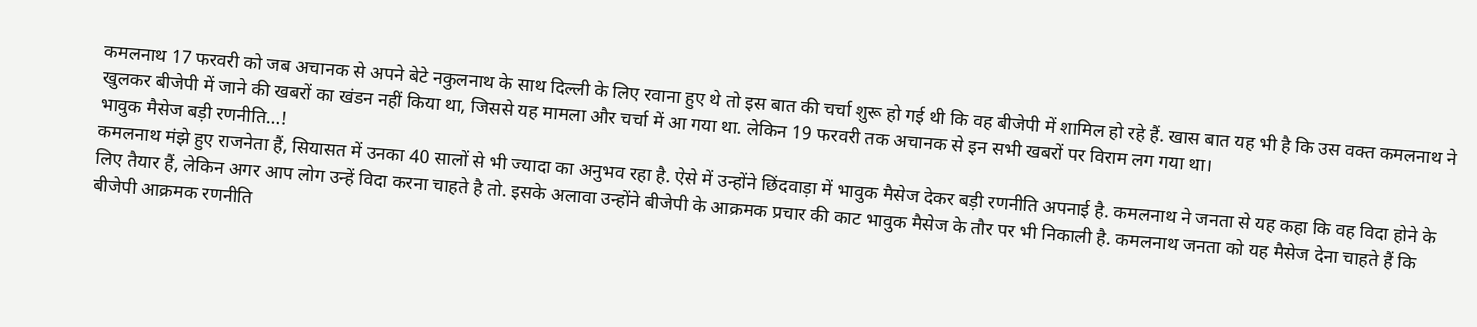कमलनाथ 17 फरवरी को जब अचानक से अपने बेटे नकुलनाथ के साथ दिल्ली के लिए रवाना हुए थे तो इस बात की चर्चा शुरू हो गई थी कि वह बीजेपी में शामिल हो रहे हैं. खास बात यह भी है कि उस वक्त कमलनाथ ने खुलकर बीजेपी में जाने की खबरों का खंडन नहीं किया था, जिससे यह मामला और चर्चा में आ गया था. लेकिन 19 फरवरी तक अचानक से इन सभी खबरों पर विराम लग गया था।
भावुक मैसेज बड़ी रणनीति…!
कमलनाथ मंझे हुए राजनेता हैं, सियासत में उनका 40 सालों से भी ज्यादा का अनुभव रहा है. ऐसे में उन्होंने छिंदवाड़ा में भावुक मैसेज देकर बड़ी रणनीति अपनाई है. कमलनाथ ने जनता से यह कहा कि वह विदा होने के लिए तैयार हैं, लेकिन अगर आप लोग उन्हें विदा करना चाहते है तो. इसके अलावा उन्होंने बीजेपी के आक्रमक प्रचार की काट भावुक मैसेज के तौर पर भी निकाली है. कमलनाथ जनता को यह मैसेज देना चाहते हैं कि बीजेपी आक्रमक रणनीति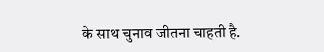के साथ चुनाव जीतना चाहती है.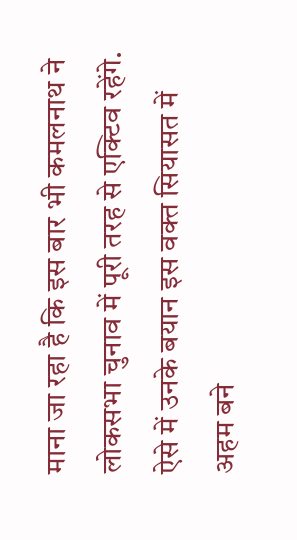माना जा रहा है कि इस बार भी कमलनाथ ने लोकसभा चुनाव में पूरी तरह से एक्टिव रहेंगे. ऐसे में उनके बयान इस वक्त सियासत में अहम बने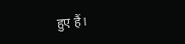हुए हैं।